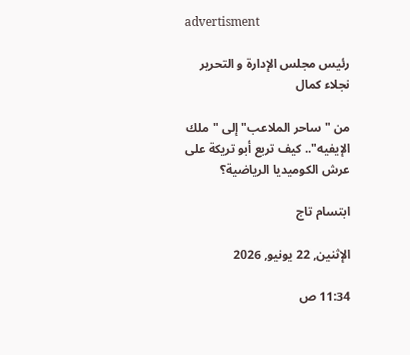advertisment

رئيس مجلس الإدارة و التحرير
نجلاء كمال

من "ساحر الملاعب" إلى "ملك الإيفيه".. كيف تربع أبو تريكة على عرش الكوميديا الرياضية؟

ابتسام تاج

الإثنين, 22 يونيو, 2026

11:34 ص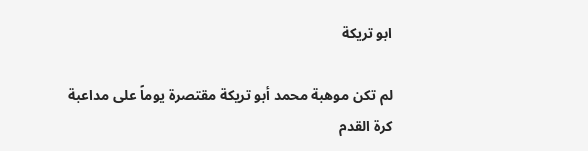ابو تريكة

لم تكن موهبة محمد أبو تريكة مقتصرة يوماً على مداعبة كرة القدم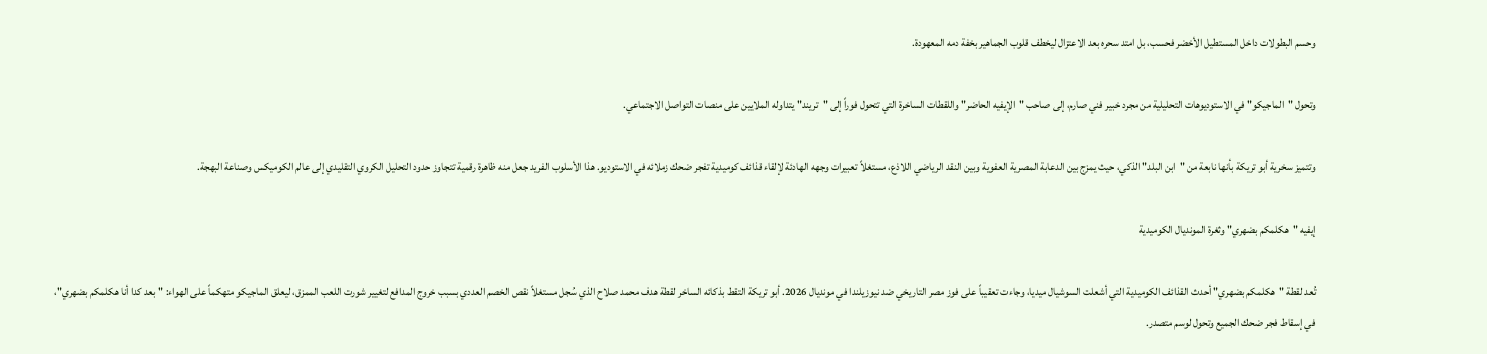وحسم البطولات داخل المستطيل الأخضر فحسب، بل امتد سحره بعد الاعتزال ليخطف قلوب الجماهير بخفة دمه المعهودة.

وتحول "الماجيكو" في الاستوديوهات التحليلية من مجرد خبير فني صارم، إلى صاحب "الإيفيه الحاضر" واللقطات الساخرة التي تتحول فوراً إلى "تريند" يتداوله الملايين على منصات التواصل الاجتماعي.

وتتميز سخرية أبو تريكة بأنها نابعة من "ابن البلد" الذكي، حيث يمزج بين الدعابة المصرية العفوية وبين النقد الرياضي اللاذع، مستغلاً تعبيرات وجهه الهادئة لإلقاء قذائف كوميدية تفجر ضحك زملائه في الاستوديو. هذا الأسلوب الفريد جعل منه ظاهرة رقمية تتجاوز حدود التحليل الكروي التقليدي إلى عالم الكوميكس وصناعة البهجة.

إيفيه "هكلمكم بضهري" وثغرة المونديال الكوميدية

تُعد لقطة "هكلمكم بضهري" أحدث القذائف الكوميدية التي أشعلت السوشيال ميديا، وجاءت تعقيباً على فوز مصر التاريخي ضد نيوزيلندا في مونديال 2026. أبو تريكة التقط بذكائه الساخر لقطة هدف محمد صلاح الذي سُجل مستغلاً نقص الخصم العددي بسبب خروج المدافع لتغيير شورت اللعب الممزق، ليعلق الماجيكو متهكماً على الهواء: "بعد كدا أنا هكلمكم بضهري"، في إسقاط فجر ضحك الجميع وتحول لوسم متصدر.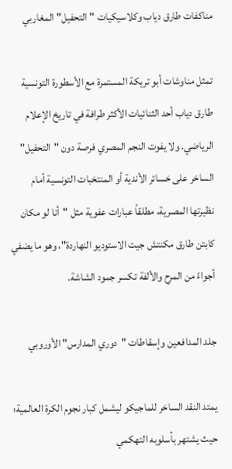مناكفات طارق دياب وكلاسيكيات "التحفيل" المغاربي

تمثل مناوشات أبو تريكة المستمرة مع الأسطورة التونسية طارق دياب أحد الثنائيات الأكثر طرافة في تاريخ الإعلام الرياضي. ولا يفوت النجم المصري فرصة دون "التحفيل" الساخر على خسائر الأندية أو المنتخبات التونسية أمام نظيرتها المصرية، مطلقاً عبارات عفوية مثل "أنا لو مكان كابتن طارق مكنتش جيت الاستوديو النهاردة"، وهو ما يضفي أجواءً من المرح والألفة تكسر جمود الشاشة.

جلد المدافعين وإسقاطات "دوري المدارس" الأوروبي

يمتد النقد الساخر للماجيكو ليشمل كبار نجوم الكرة العالمية؛ حيث يشتهر بأسلوبه التهكمي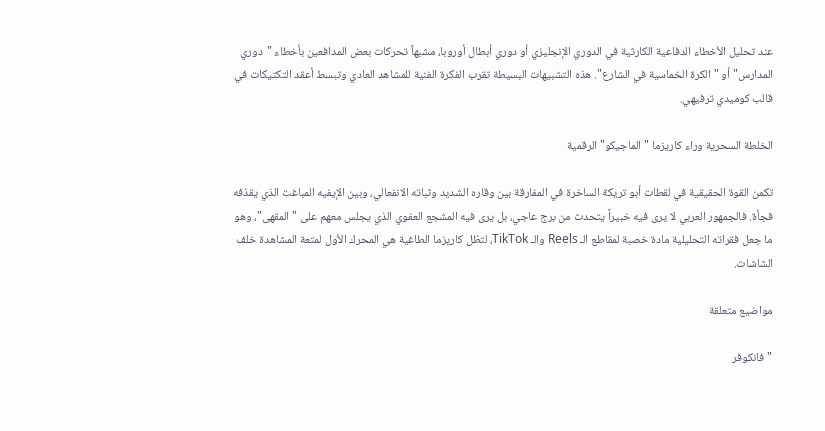عند تحليل الأخطاء الدفاعية الكارثية في الدوري الإنجليزي أو دوري أبطال أوروبا، مشبهاً تحركات بعض المدافعين بأخطاء "دوري المدارس" أو "الكرة الخماسية في الشارع". هذه التشبيهات البسيطة تقرب الفكرة الفنية للمشاهد العادي وتبسط أعقد التكتيكات في قالب كوميدي ترفيهي.

الخلطة السحرية وراء كاريزما "الماجيكو" الرقمية

تكمن القوة الحقيقية في لقطات أبو تريكة الساخرة في المفارقة بين وقاره الشديد وثباته الانفعالي، وبين الإيفيه المباغت الذي يقذفه فجأة. فالجمهور العربي لا يرى فيه خبيراً يتحدث من برج عاجي، بل يرى فيه المشجع العفوي الذي يجلس معهم على "المقهى"، وهو ما جعل فقراته التحليلية مادة خصبة لمقاطع الـ Reels والـ TikTok، لتظل كاريزما الطاغية هي المحرك الأول لمتعة المشاهدة خلف الشاشات.

مواضيع متعلقة

"فانكوفر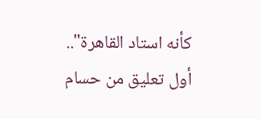كأنه استاد القاهرة".. أول تعليق من حسام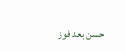حسن بعد فوز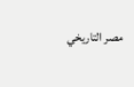مصر التاريخي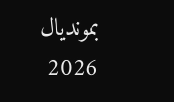بمونديال 2026